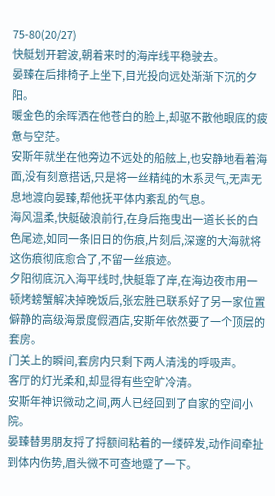75-80(20/27)
快艇划开碧波,朝着来时的海岸线平稳驶去。
晏臻在后排椅子上坐下,目光投向远处渐渐下沉的夕阳。
暖金色的余晖洒在他苍白的脸上,却驱不散他眼底的疲惫与空茫。
安斯年就坐在他旁边不远处的船舷上,也安静地看着海面,没有刻意搭话,只是将一丝精纯的木系灵气,无声无息地渡向晏臻,帮他抚平体内紊乱的气息。
海风温柔,快艇破浪前行,在身后拖曳出一道长长的白色尾迹,如同一条旧日的伤痕,片刻后,深邃的大海就将这伤痕彻底愈合了,不留一丝痕迹。
夕阳彻底沉入海平线时,快艇靠了岸,在海边夜市用一顿烤螃蟹解决掉晚饭后,张宏胜已联系好了另一家位置僻静的高级海景度假酒店,安斯年依然要了一个顶层的套房。
门关上的瞬间,套房内只剩下两人清浅的呼吸声。
客厅的灯光柔和,却显得有些空旷冷清。
安斯年神识微动之间,两人已经回到了自家的空间小院。
晏臻替男朋友捋了捋额间粘着的一缕碎发,动作间牵扯到体内伤势,眉头微不可查地蹙了一下。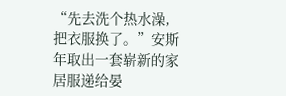“先去洗个热水澡,把衣服换了。”安斯年取出一套崭新的家居服递给晏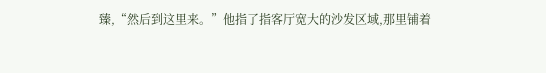臻,“然后到这里来。”他指了指客厅宽大的沙发区域,那里铺着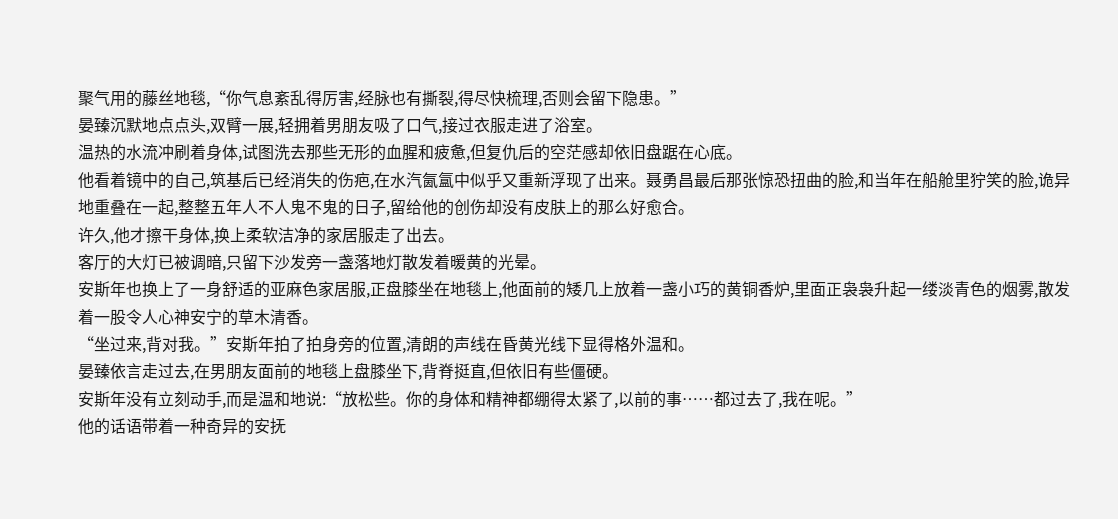聚气用的藤丝地毯,“你气息紊乱得厉害,经脉也有撕裂,得尽快梳理,否则会留下隐患。”
晏臻沉默地点点头,双臂一展,轻拥着男朋友吸了口气,接过衣服走进了浴室。
温热的水流冲刷着身体,试图洗去那些无形的血腥和疲惫,但复仇后的空茫感却依旧盘踞在心底。
他看着镜中的自己,筑基后已经消失的伤疤,在水汽氤氲中似乎又重新浮现了出来。聂勇昌最后那张惊恐扭曲的脸,和当年在船舱里狞笑的脸,诡异地重叠在一起,整整五年人不人鬼不鬼的日子,留给他的创伤却没有皮肤上的那么好愈合。
许久,他才擦干身体,换上柔软洁净的家居服走了出去。
客厅的大灯已被调暗,只留下沙发旁一盏落地灯散发着暖黄的光晕。
安斯年也换上了一身舒适的亚麻色家居服,正盘膝坐在地毯上,他面前的矮几上放着一盏小巧的黄铜香炉,里面正袅袅升起一缕淡青色的烟雾,散发着一股令人心神安宁的草木清香。
“坐过来,背对我。”安斯年拍了拍身旁的位置,清朗的声线在昏黄光线下显得格外温和。
晏臻依言走过去,在男朋友面前的地毯上盘膝坐下,背脊挺直,但依旧有些僵硬。
安斯年没有立刻动手,而是温和地说:“放松些。你的身体和精神都绷得太紧了,以前的事……都过去了,我在呢。”
他的话语带着一种奇异的安抚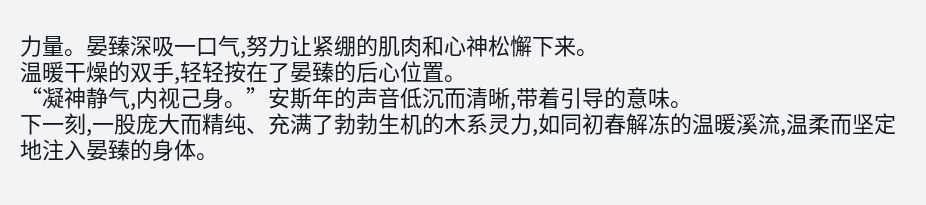力量。晏臻深吸一口气,努力让紧绷的肌肉和心神松懈下来。
温暖干燥的双手,轻轻按在了晏臻的后心位置。
“凝神静气,内视己身。”安斯年的声音低沉而清晰,带着引导的意味。
下一刻,一股庞大而精纯、充满了勃勃生机的木系灵力,如同初春解冻的温暖溪流,温柔而坚定地注入晏臻的身体。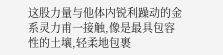这股力量与他体内锐利躁动的金系灵力甫一接触,像是最具包容性的土壤,轻柔地包裹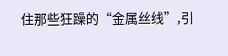住那些狂躁的“金属丝线”,引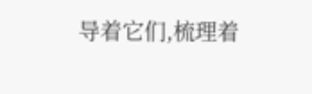导着它们,梳理着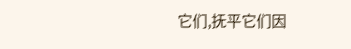它们,抚平它们因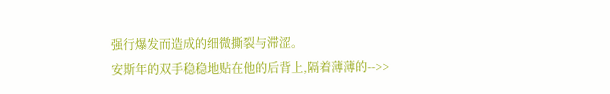强行爆发而造成的细微撕裂与滞涩。
安斯年的双手稳稳地贴在他的后背上,隔着薄薄的-->>